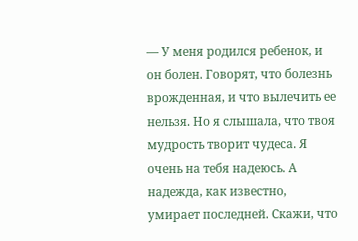— У меня родился ребенок, и он болен. Говорят, что болезнь врожденная, и что вылечить ее нельзя. Но я слышала, что твоя мудрость творит чудеса. Я очень на тебя надеюсь. А надежда, как известно, умирает последней. Скажи, что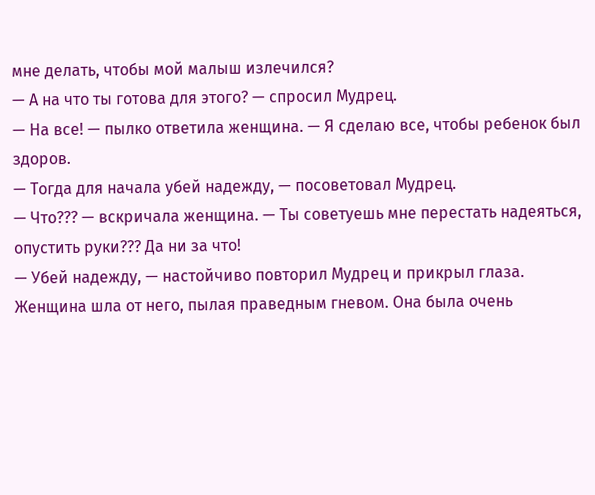мне делать, чтобы мой малыш излечился?
— А на что ты готова для этого? — спросил Мудрец.
— На все! — пылко ответила женщина. — Я сделаю все, чтобы ребенок был здоров.
— Тогда для начала убей надежду, — посоветовал Мудрец.
— Что??? — вскричала женщина. — Ты советуешь мне перестать надеяться, опустить руки??? Да ни за что!
— Убей надежду, — настойчиво повторил Мудрец и прикрыл глаза.
Женщина шла от него, пылая праведным гневом. Она была очень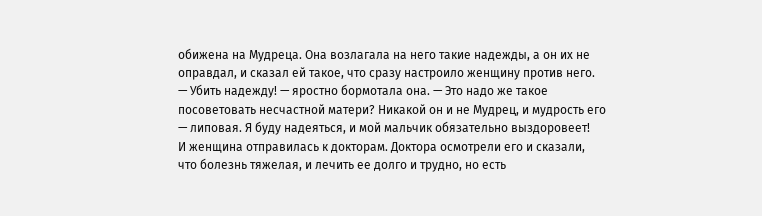обижена на Мудреца. Она возлагала на него такие надежды, а он их не оправдал, и сказал ей такое, что сразу настроило женщину против него.
— Убить надежду! — яростно бормотала она. — Это надо же такое посоветовать несчастной матери? Никакой он и не Мудрец, и мудрость его — липовая. Я буду надеяться, и мой мальчик обязательно выздоровеет!
И женщина отправилась к докторам. Доктора осмотрели его и сказали, что болезнь тяжелая, и лечить ее долго и трудно, но есть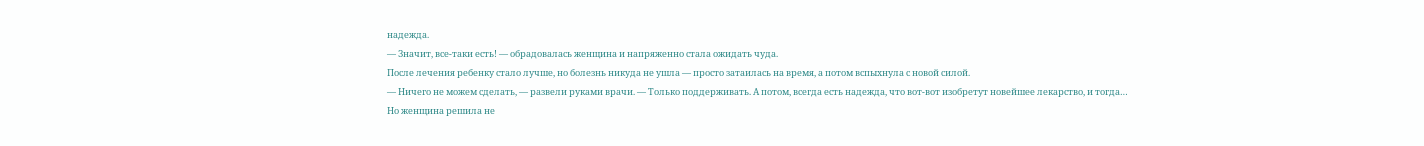надежда.
— Значит, все-таки есть! — обрадовалась женщина и напряженно стала ожидать чуда.
После лечения ребенку стало лучше, но болезнь никуда не ушла — просто затаилась на время, а потом вспыхнула с новой силой.
— Ничего не можем сделать, — развели руками врачи. — Только поддерживать. А потом, всегда есть надежда, что вот-вот изобретут новейшее лекарство, и тогда…
Но женщина решила не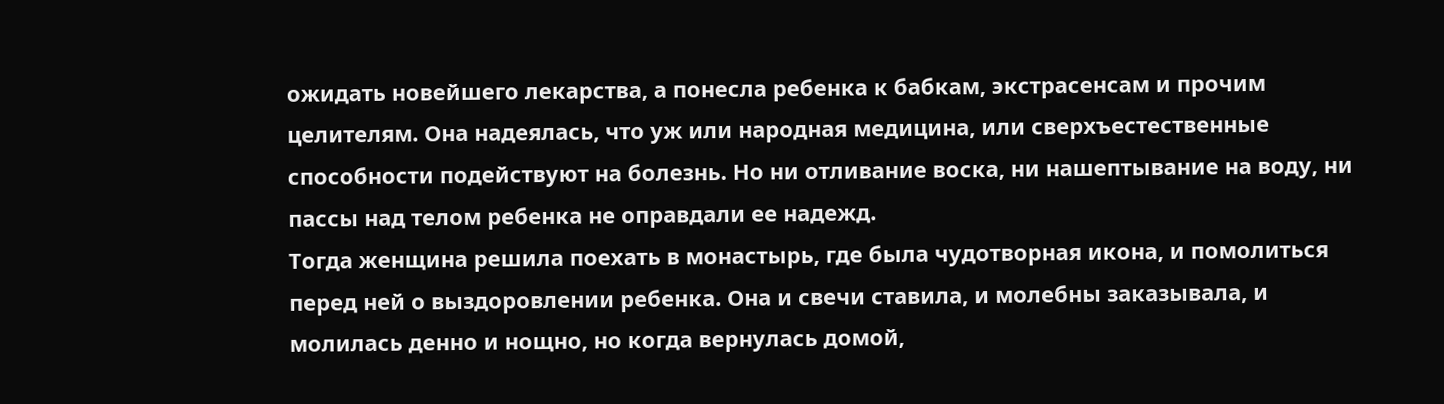ожидать новейшего лекарства, а понесла ребенка к бабкам, экстрасенсам и прочим целителям. Она надеялась, что уж или народная медицина, или сверхъестественные способности подействуют на болезнь. Но ни отливание воска, ни нашептывание на воду, ни пассы над телом ребенка не оправдали ее надежд.
Тогда женщина решила поехать в монастырь, где была чудотворная икона, и помолиться перед ней о выздоровлении ребенка. Она и свечи ставила, и молебны заказывала, и молилась денно и нощно, но когда вернулась домой,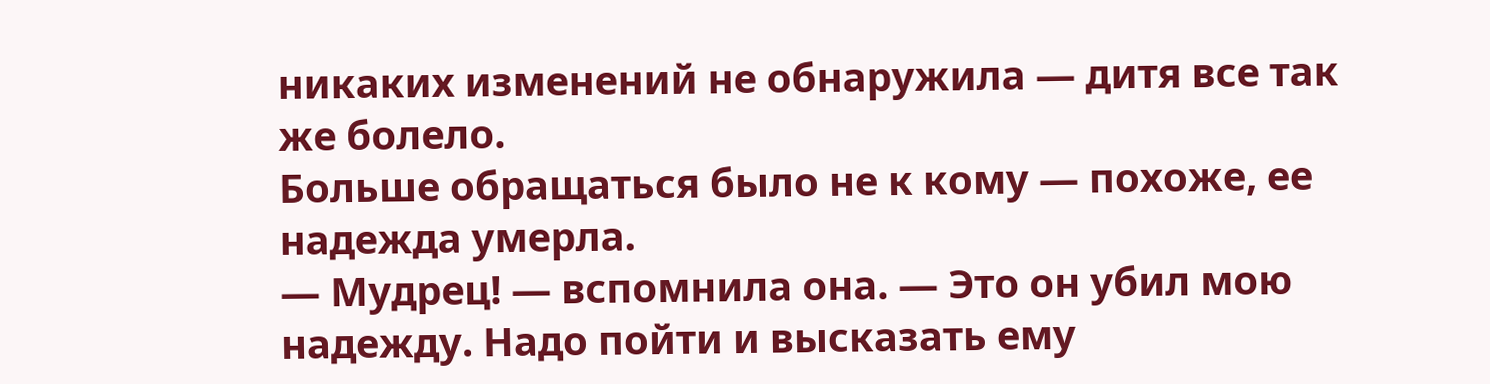никаких изменений не обнаружила — дитя все так же болело.
Больше обращаться было не к кому — похоже, ее надежда умерла.
— Мудрец! — вспомнила она. — Это он убил мою надежду. Надо пойти и высказать ему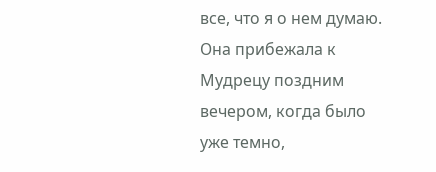все, что я о нем думаю.
Она прибежала к Мудрецу поздним вечером, когда было уже темно,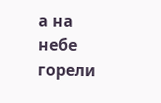а на небе горели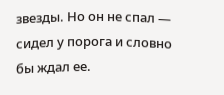звезды. Но он не спал — сидел у порога и словно бы ждал ее.